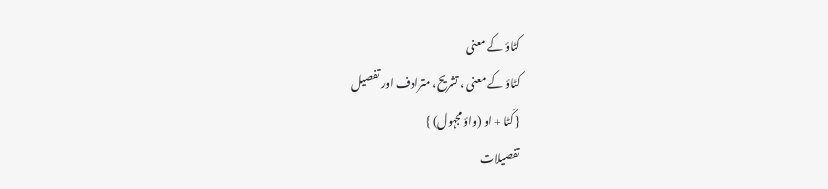کٹاؤ کے معنی
کٹاؤ کے معنی ، تشریح، مترادف اور تفصیل
{ کَٹا + او (واؤ مجہول) }
تفصیلات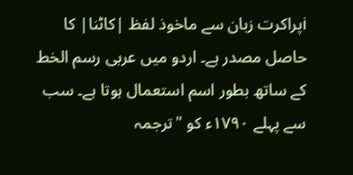iپراکرت زبان سے ماخوذ لفظ |کاٹنا| کا حاصل مصدر ہے۔ اردو میں عربی رسم الخط کے ساتھ بطور اسم استعمال ہوتا ہے۔ سب سے پہلے ١٧٩٠ء کو "ترجمہ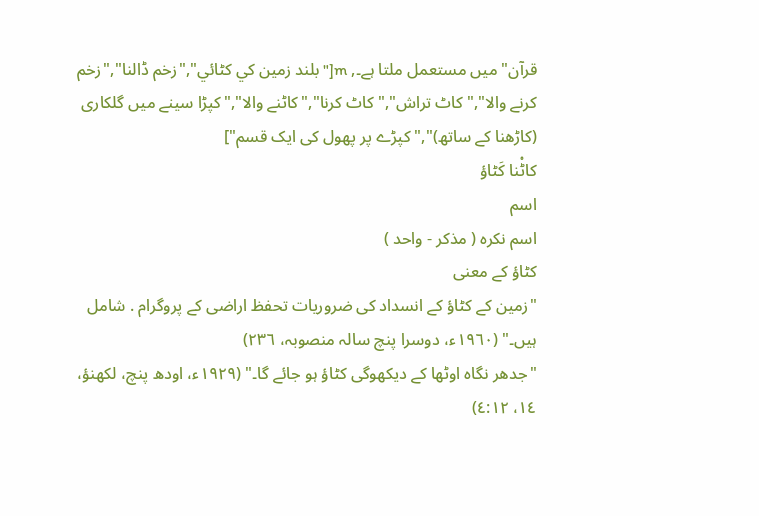قرآن" میں مستعمل ملتا ہے۔, m["بلند زمين کي کٹائي","زخم ڈالنا","زخم کرنے والا","کاٹ تراش","کاٹ کرنا","کاٹنے والا","کپڑا سینے میں گلکاری (کاڑھنا کے ساتھ)","کپڑے پر پھول کی ایک قسم"]
کاٹْنا کَٹاؤ
اسم
اسم نکرہ ( مذکر - واحد )
کٹاؤ کے معنی
"زمین کے کٹاؤ کے انسداد کی ضروریات تحفظ اراضی کے پروگرام . شامل ہیں۔" (١٩٦٠ء، دوسرا پنچ سالہ منصوبہ، ٢٣٦)
"جدھر نگاہ اوٹھا کے دیکھوگی کٹاؤ ہو جائے گا۔" (١٩٢٩ء، اودھ پنچ، لکھنؤ، ١٤، ٤:١٢)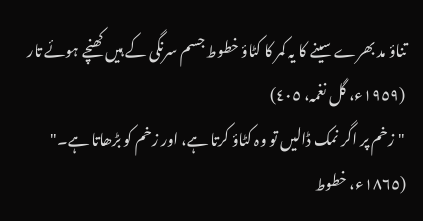تناؤ مد بھرے سینے کا یہ کمر کا کٹاؤ خطوط جسم سرنگی کے ہیں کھنچے ہوئے تار (١٩٥٩ء، گل نغمہ، ٤٠٥)
"زخم پر اگر نمک ڈالیں تو وہ کٹاؤ کرتا ہے، اور زخم کو بڑھاتا ہے۔" (١٨٦٥ء، خطوط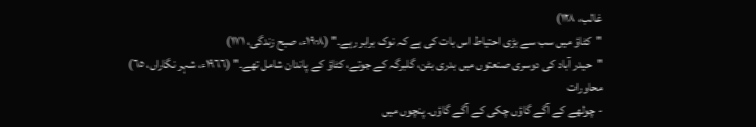غالب، ١٢٨)
"کٹاؤ میں سب سے بڑی احتیاط اس بات کی ہے کہ نوک برابر رہے۔" (١٩٠٨ء، صبح زندگی، ١٧١)
"حیدر آباد کی دوسری صنعتوں میں بدری بٹن، گلبرگہ کے جوتے، کٹاؤ کے پاندان شامل تھے۔" (١٩٦٦ء، شہر نگاراں، ٦٥)
محاورات
- چولھے کے آگے گاؤں چکی کے آگے گاؤں۔ پنچوں میں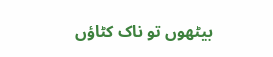بیٹھوں تو ناک کٹاؤں